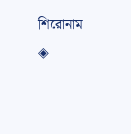শিরোনাম
◈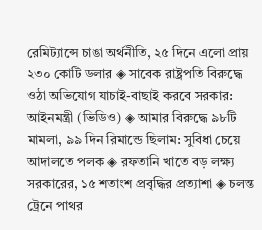রেমিট্যান্সে চাঙা অর্থনীতি, ২৫ দিনে এলো প্রায় ২৩০ কোটি ডলার ◈ সাবেক রাষ্ট্রপতি বিরুদ্ধে ওঠা অভিযোগ যাচাই-বাছাই করবে সরকার: আইনমন্ত্রী (ভিডিও) ◈ আমার বিরুদ্ধে ৯৮টি মামলা, ৯৯ দিন রিমান্ডে ছিলাম: সুবিধা চেয়ে আদালতে পলক ◈ রফতানি খাতে বড় লক্ষ্য সরকারের, ১৫ শতাংশ প্রবৃদ্ধির প্রত্যাশা ◈ চলন্ত ট্রেনে পাথর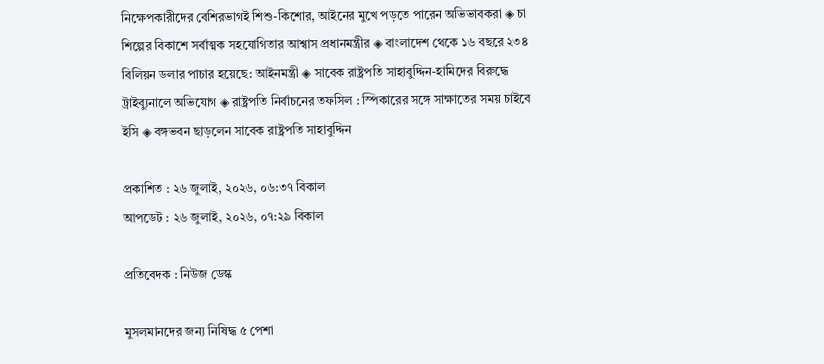নিক্ষেপকারীদের বেশিরভাগই শিশু-কিশোর, আইনের মুখে পড়তে পারেন অভিভাবকরা ◈ চা শিল্পের বিকাশে সর্বাত্মক সহযোগিতার আশ্বাস প্রধানমন্ত্রীর ◈ বাংলাদেশ থেকে ১৬ বছরে ২৩৪ বিলিয়ন ডলার পাচার হয়েছে: আইনমন্ত্রী ◈ সাবেক রাষ্ট্রপতি সাহাবুদ্দিন-হামিদের বিরুদ্ধে ট্রাইব্যুনালে অভিযোগ ◈ রাষ্ট্রপতি নির্বাচনের তফসিল : স্পিকারের সঙ্গে সাক্ষাতের সময় চাইবে ইসি ◈ বঙ্গভবন ছাড়লেন সাবেক রাষ্ট্রপতি সাহাবুদ্দিন

প্রকাশিত : ২৬ জুলাই, ২০২৬, ০৬:৩৭ বিকাল
আপডেট : ২৬ জুলাই, ২০২৬, ০৭:২৯ বিকাল

প্রতিবেদক : নিউজ ডেস্ক

মুসলমানদের জন্য নিষিদ্ধ ৫ পেশা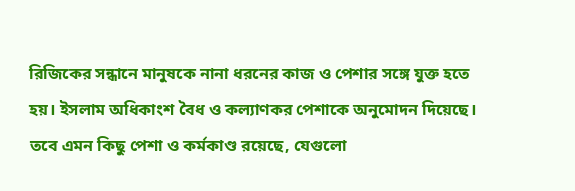রিজিকের সন্ধানে মানুষকে নানা ধরনের কাজ ও পেশার সঙ্গে যুক্ত হতে হয়। ইসলাম অধিকাংশ বৈধ ও কল্যাণকর পেশাকে অনুমোদন দিয়েছে। তবে এমন কিছু পেশা ও কর্মকাণ্ড রয়েছে, যেগুলো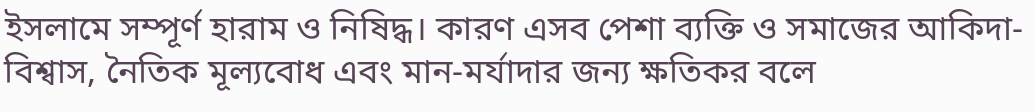ইসলামে সম্পূর্ণ হারাম ও নিষিদ্ধ। কারণ এসব পেশা ব্যক্তি ও সমাজের আকিদা-বিশ্বাস, নৈতিক মূল্যবোধ এবং মান-মর্যাদার জন্য ক্ষতিকর বলে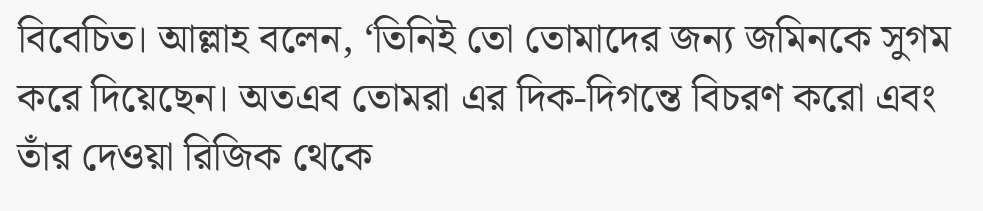বিবেচিত। আল্লাহ বলেন, ‘তিনিই তো তোমাদের জন্য জমিনকে সুগম করে দিয়েছেন। অতএব তোমরা এর দিক-দিগন্তে বিচরণ করো এবং তাঁর দেওয়া রিজিক থেকে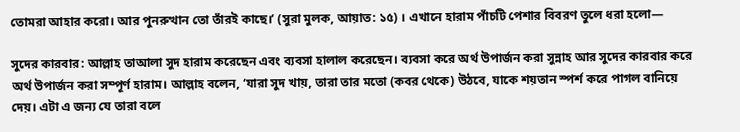তোমরা আহার করো। আর পুনরুত্থান তো তাঁরই কাছে।’ (সুরা মুলক, আয়াত: ১৫) । এখানে হারাম পাঁচটি পেশার বিবরণ তুলে ধরা হলো—

সুদের কারবার: আল্লাহ তাআলা সুদ হারাম করেছেন এবং ব্যবসা হালাল করেছেন। ব্যবসা করে অর্থ উপার্জন করা সুন্নাহ আর সুদের কারবার করে অর্থ উপার্জন করা সম্পূর্ণ হারাম। আল্লাহ বলেন, ‘যারা সুদ খায়, তারা তার মতো (কবর থেকে) উঠবে, যাকে শয়তান স্পর্শ করে পাগল বানিয়ে দেয়। এটা এ জন্য যে তারা বলে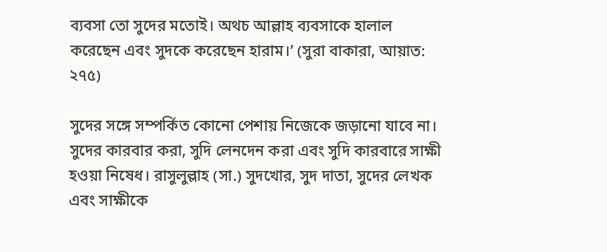ব্যবসা তো সুদের মতোই। অথচ আল্লাহ ব্যবসাকে হালাল করেছেন এবং সুদকে করেছেন হারাম।’ (সুরা বাকারা, আয়াত: ২৭৫)

সুদের সঙ্গে সম্পর্কিত কোনো পেশায় নিজেকে জড়ানো যাবে না। সুদের কারবার করা, সুদি লেনদেন করা এবং সুদি কারবারে সাক্ষী হওয়া নিষেধ। রাসুলুল্লাহ (সা.) সুদখোর, সুদ দাতা, সুদের লেখক এবং সাক্ষীকে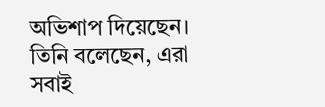অভিশাপ দিয়েছেন। তিনি বলেছেন, এরা সবাই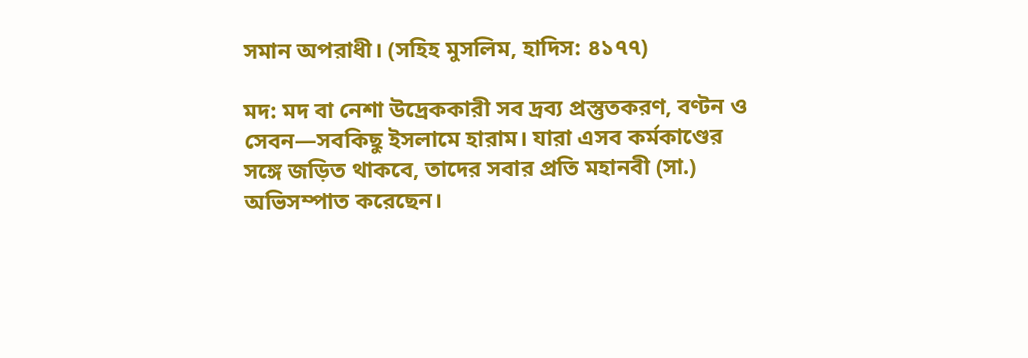সমান অপরাধী। (সহিহ মুসলিম, হাদিস: ৪১৭৭)

মদ: মদ বা নেশা উদ্রেককারী সব দ্রব্য প্রস্তুতকরণ, বণ্টন ও সেবন—সবকিছু ইসলামে হারাম। যারা এসব কর্মকাণ্ডের সঙ্গে জড়িত থাকবে, তাদের সবার প্রতি মহানবী (সা.) অভিসম্পাত করেছেন।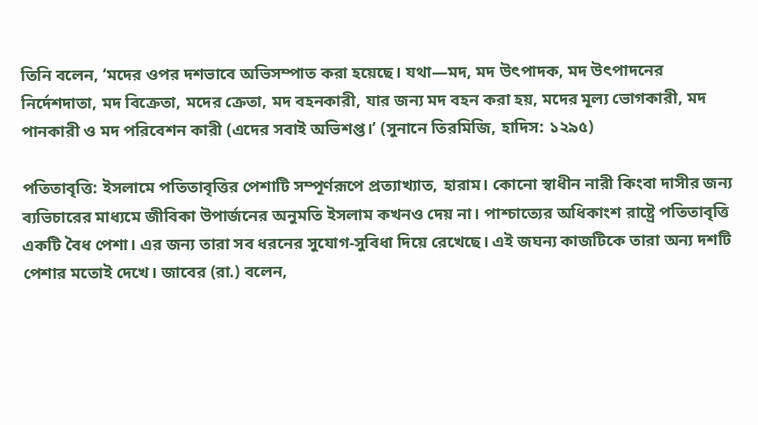তিনি বলেন, ‘মদের ওপর দশভাবে অভিসম্পাত করা হয়েছে। যথা—মদ, মদ উৎপাদক, মদ উৎপাদনের নির্দেশদাতা, মদ বিক্রেতা, মদের ক্রেতা, মদ বহনকারী, যার জন্য মদ বহন করা হয়, মদের মূল্য ভোগকারী, মদ পানকারী ও মদ পরিবেশন কারী (এদের সবাই অভিশপ্ত।’ (সুনানে তিরমিজি, হাদিস: ১২৯৫)

পতিতাবৃত্তি: ইসলামে পতিতাবৃত্তির পেশাটি সম্পূর্ণরূপে প্রত্যাখ্যাত, হারাম। কোনো স্বাধীন নারী কিংবা দাসীর জন্য ব্যভিচারের মাধ্যমে জীবিকা উপার্জনের অনুমতি ইসলাম কখনও দেয় না। পাশ্চাত্যের অধিকাংশ রাষ্ট্রে পতিতাবৃত্তি একটি বৈধ পেশা। এর জন্য তারা সব ধরনের সুযোগ-সুবিধা দিয়ে রেখেছে। এই জঘন্য কাজটিকে তারা অন্য দশটি পেশার মতোই দেখে। জাবের (রা.) বলেন,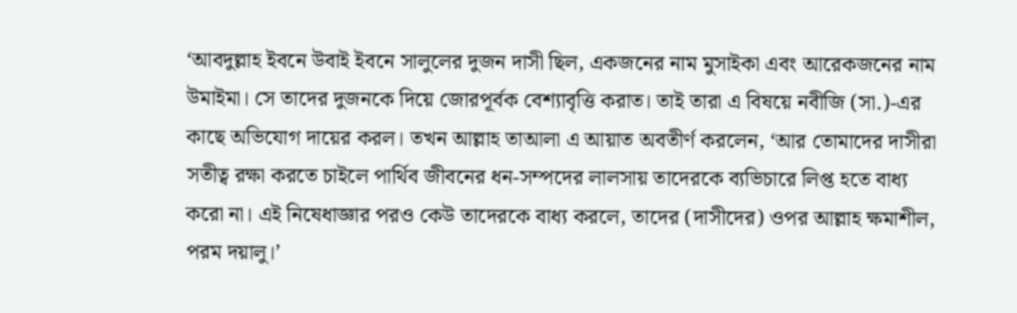‘আবদুল্লাহ ইবনে উবাই ইবনে সালুলের দুজন দাসী ছিল, একজনের নাম মুসাইকা এবং আরেকজনের নাম উমাইমা। সে তাদের দুজনকে দিয়ে জোরপূর্বক বেশ্যাবৃত্তি করাত। তাই তারা এ বিষয়ে নবীজি (সা.)-এর কাছে অভিযোগ দায়ের করল। তখন আল্লাহ তাআলা এ আয়াত অবতীর্ণ করলেন, ‘আর তোমাদের দাসীরা সতীত্ব রক্ষা করতে চাইলে পার্থিব জীবনের ধন-সম্পদের লালসায় তাদেরকে ব্যভিচারে লিপ্ত হতে বাধ্য করো না। এই নিষেধাজ্ঞার পরও কেউ তাদেরকে বাধ্য করলে, তাদের (দাসীদের) ওপর আল্লাহ ক্ষমাশীল, পরম দয়ালু।’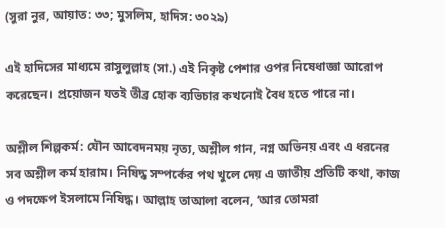(সুরা নুর, আয়াত: ৩৩; মুসলিম, হাদিস: ৩০২৯)

এই হাদিসের মাধ্যমে রাসুলুল্লাহ (সা.) এই নিকৃষ্ট পেশার ওপর নিষেধাজ্ঞা আরোপ করেছেন। প্রয়োজন যতই তীব্র হোক ব্যভিচার কখনোই বৈধ হতে পারে না।

অশ্লীল শিল্পকর্ম: যৌন আবেদনময় নৃত্য, অশ্লীল গান, নগ্ন অভিনয় এবং এ ধরনের সব অশ্লীল কর্ম হারাম। নিষিদ্ধ সম্পর্কের পথ খুলে দেয় এ জাতীয় প্রতিটি কথা, কাজ ও পদক্ষেপ ইসলামে নিষিদ্ধ। আল্লাহ তাআলা বলেন, ‘আর তোমরা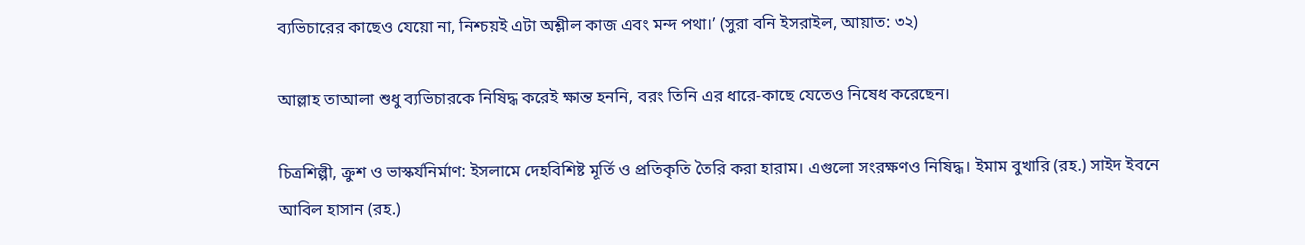ব্যভিচারের কাছেও যেয়ো না, নিশ্চয়ই এটা অশ্লীল কাজ এবং মন্দ পথা।’ (সুরা বনি ইসরাইল, আয়াত: ৩২)

আল্লাহ তাআলা শুধু ব্যভিচারকে নিষিদ্ধ করেই ক্ষান্ত হননি, বরং তিনি এর ধারে-কাছে যেতেও নিষেধ করেছেন।

চিত্রশিল্পী, ক্রুশ ও ভাস্কর্যনির্মাণ: ইসলামে দেহবিশিষ্ট মূর্তি ও প্রতিকৃতি তৈরি করা হারাম। এগুলো সংরক্ষণও নিষিদ্ধ। ইমাম বুখারি (রহ.) সাইদ ইবনে আবিল হাসান (রহ.)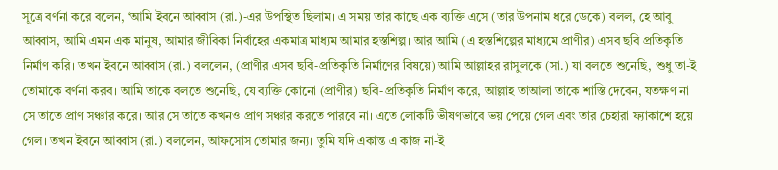সূত্রে বর্ণনা করে বলেন, ‘আমি ইবনে আব্বাস (রা.)-এর উপস্থিত ছিলাম। এ সময় তার কাছে এক ব্যক্তি এসে (তার উপনাম ধরে ডেকে) বলল, হে আবু আব্বাস, আমি এমন এক মানুষ, আমার জীবিকা নির্বাহের একমাত্র মাধ্যম আমার হস্তশিল্প। আর আমি (এ হস্তশিল্পের মাধ্যমে প্রাণীর) এসব ছবি প্রতিকৃতি নির্মাণ করি। তখন ইবনে আব্বাস (রা.) বললেন, (প্রাণীর এসব ছবি-প্রতিকৃতি নির্মাণের বিষয়ে) আমি আল্লাহর রাসুলকে (সা.) যা বলতে শুনেছি, শুধু তা-ই তোমাকে বর্ণনা করব। আমি তাকে বলতে শুনেছি, যে ব্যক্তি কোনো (প্রাণীর) ছবি-প্রতিকৃতি নির্মাণ করে, আল্লাহ তাআলা তাকে শাস্তি দেবেন, যতক্ষণ না সে তাতে প্রাণ সঞ্চার করে। আর সে তাতে কখনও প্রাণ সঞ্চার করতে পারবে না। এতে লোকটি ভীষণভাবে ভয় পেয়ে গেল এবং তার চেহারা ফ্যাকাশে হয়ে গেল। তখন ইবনে আব্বাস (রা.) বললেন, আফসোস তোমার জন্য। তুমি যদি একান্ত এ কাজ না-ই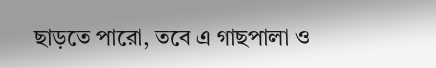ছাড়তে পারো, তবে এ গাছপালা ও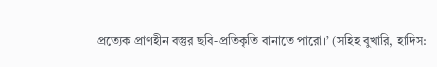প্রত্যেক প্রাণহীন বস্তুর ছবি-প্রতিকৃতি বানাতে পারো।’ (সহিহ বুখারি, হাদিস: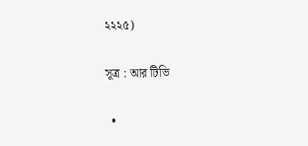২২২৫)

সূত্র : আর টিভি

  •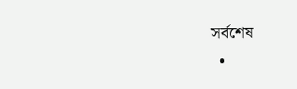সর্বশেষ
  •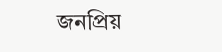জনপ্রিয়